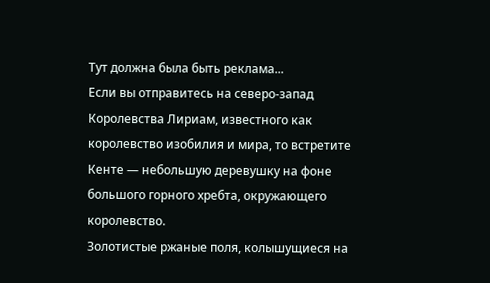Тут должна была быть реклама...
Если вы отправитесь на северо-запад Королевства Лириам, известного как королевство изобилия и мира, то встретите Кенте — небольшую деревушку на фоне большого горного хребта, окружающего королевство.
Золотистые ржаные поля, колышущиеся на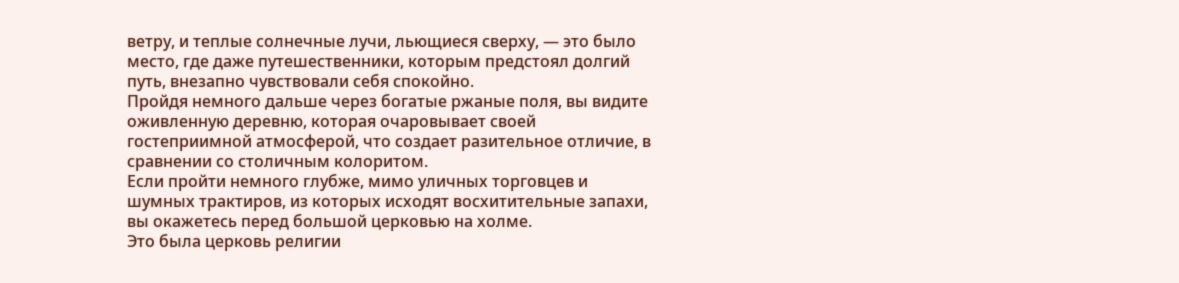ветру, и теплые солнечные лучи, льющиеся сверху, — это было место, где даже путешественники, которым предстоял долгий путь, внезапно чувствовали себя спокойно.
Пройдя немного дальше через богатые ржаные поля, вы видите оживленную деревню, которая очаровывает своей гостеприимной атмосферой, что создает разительное отличие, в сравнении со столичным колоритом.
Если пройти немного глубже, мимо уличных торговцев и шумных трактиров, из которых исходят восхитительные запахи, вы окажетесь перед большой церковью на холме.
Это была церковь религии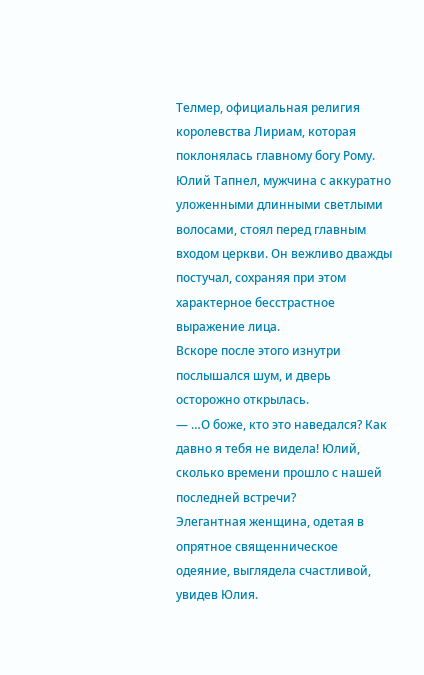Телмер, официальная религия королевства Лириам, которая поклонялась главному богу Рому.
Юлий Тапнел, мужчина с аккуратно уложенными длинными светлыми волосами, стоял перед главным входом церкви. Он вежливо дважды постучал, сохраняя при этом характерное бесстрастное выражение лица.
Вскоре после этого изнутри послышался шум, и дверь осторожно открылась.
— …О боже, кто это наведался? Как давно я тебя не видела! Юлий, сколько времени прошло с нашей последней встречи?
Элегантная женщина, одетая в опрятное священническое одеяние, выглядела счастливой, увидев Юлия.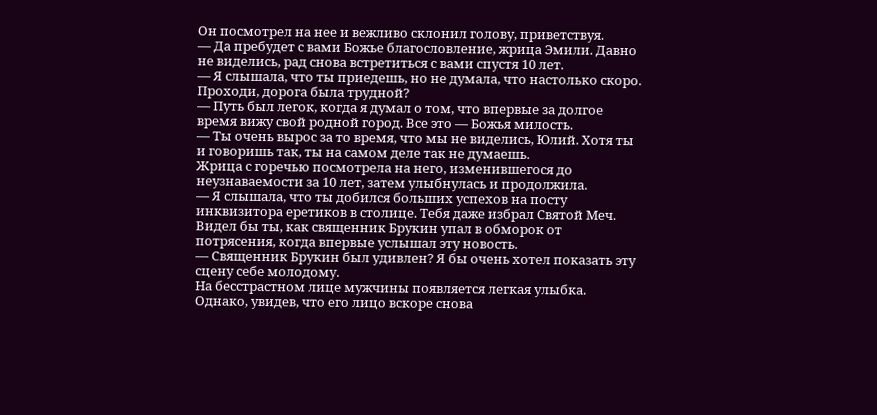Он посмотрел на нее и вежливо склонил голову, приветствуя.
— Да пребудет с вами Божье благословление, жрица Эмили. Давно не виделись, рад снова встретиться с вами спустя 10 лет.
— Я слышала, что ты приедешь, но не думала, что настолько скоро. Проходи, дорога была трудной?
— Путь был легок, когда я думал о том, что впервые за долгое время вижу свой родной город. Все это — Божья милость.
— Ты очень вырос за то время, что мы не виделись, Юлий. Хотя ты и говоришь так, ты на самом деле так не думаешь.
Жрица с горечью посмотрела на него, изменившегося до неузнаваемости за 10 лет, затем улыбнулась и продолжила.
— Я слышала, что ты добился больших успехов на посту инквизитора еретиков в столице. Тебя даже избрал Святой Меч. Видел бы ты, как священник Брукин упал в обморок от потрясения, когда впервые услышал эту новость.
— Священник Брукин был удивлен? Я бы очень хотел показать эту сцену себе молодому.
На бесстрастном лице мужчины появляется легкая улыбка.
Однако, увидев, что его лицо вскоре снова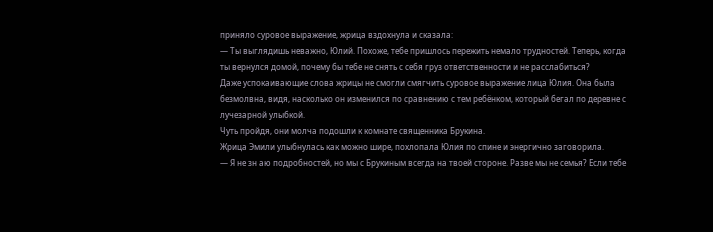приняло суровое выражение, жрица вздохнула и сказала:
— Ты выглядишь неважно, Юлий. Похоже, тебе пришлось пережить немало трудностей. Теперь, когда ты вернулся домой, почему бы тебе не снять с себя груз ответственности и не расслабиться?
Даже успокаивающие слова жрицы не смогли смягчить суровое выражение лица Юлия. Она была безмолвна, видя, насколько он изменился по сравнению с тем ребёнком, который бегал по деревне с лучезарной улыбкой.
Чуть пройдя, они молча подошли к комнате священника Брукина.
Жрица Эмили улыбнулась как можно шире, похлопала Юлия по спине и энергично заговорила.
— Я не зн аю подробностей, но мы с Брукиным всегда на твоей стороне. Разве мы не семья? Если тебе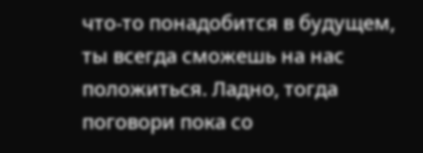что-то понадобится в будущем, ты всегда сможешь на нас положиться. Ладно, тогда поговори пока со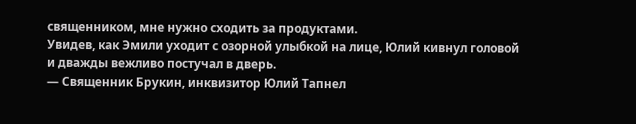священником, мне нужно сходить за продуктами.
Увидев, как Эмили уходит с озорной улыбкой на лице, Юлий кивнул головой и дважды вежливо постучал в дверь.
— Священник Брукин, инквизитор Юлий Тапнел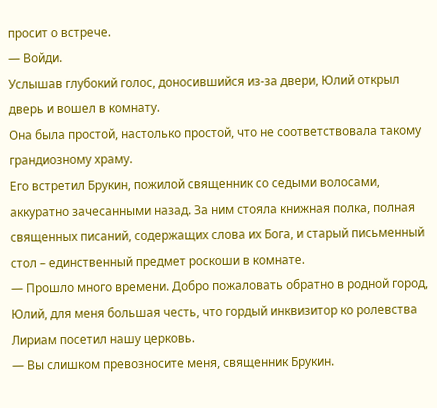просит о встрече.
— Войди.
Услышав глубокий голос, доносившийся из-за двери, Юлий открыл дверь и вошел в комнату.
Она была простой, настолько простой, что не соответствовала такому грандиозному храму.
Его встретил Брукин, пожилой священник со седыми волосами, аккуратно зачесанными назад. За ним стояла книжная полка, полная священных писаний, содержащих слова их Бога, и старый письменный стол – единственный предмет роскоши в комнате.
— Прошло много времени. Добро пожаловать обратно в родной город, Юлий, для меня большая честь, что гордый инквизитор ко ролевства Лириам посетил нашу церковь.
— Вы слишком превозносите меня, священник Брукин.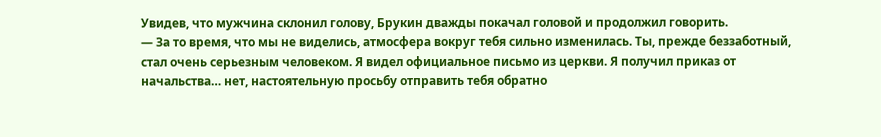Увидев, что мужчина склонил голову, Брукин дважды покачал головой и продолжил говорить.
— За то время, что мы не виделись, атмосфера вокруг тебя сильно изменилась. Ты, прежде беззаботный, стал очень серьезным человеком. Я видел официальное письмо из церкви. Я получил приказ от начальства… нет, настоятельную просьбу отправить тебя обратно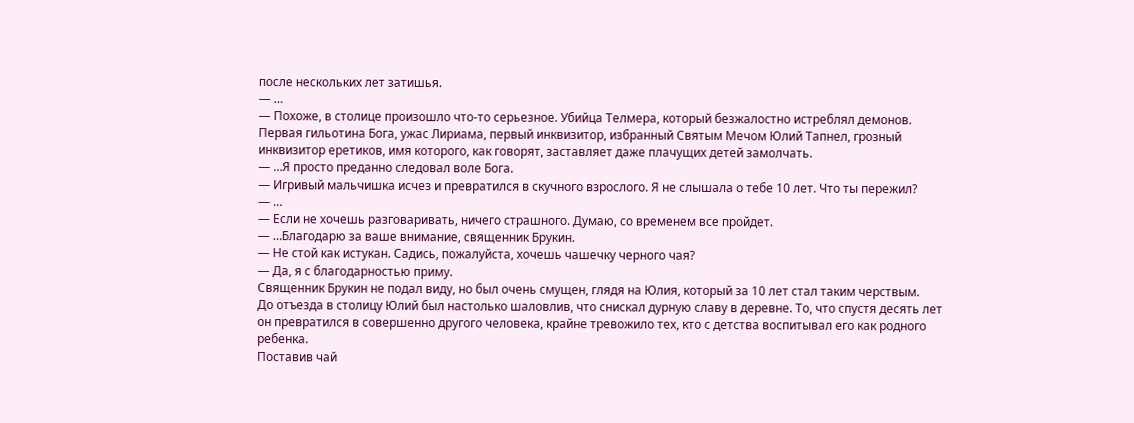после нескольких лет затишья.
— …
— Похоже, в столице произошло что-то серьезное. Убийца Телмера, который безжалостно истреблял демонов. Первая гильотина Бога, ужас Лириама, первый инквизитор, избранный Святым Мечом Юлий Тапнел, грозный инквизитор еретиков, имя которого, как говорят, заставляет даже плачущих детей замолчать.
— …Я просто преданно следовал воле Бога.
— Игривый мальчишка исчез и превратился в скучного взрослого. Я не слышала о тебе 10 лет. Что ты пережил?
— …
— Если не хочешь разговаривать, ничего страшного. Думаю, со временем все пройдет.
— …Благодарю за ваше внимание, священник Брукин.
— Не стой как истукан. Садись, пожалуйста, хочешь чашечку черного чая?
— Да, я с благодарностью приму.
Священник Брукин не подал виду, но был очень смущен, глядя на Юлия, который за 10 лет стал таким черствым.
До отъезда в столицу Юлий был настолько шаловлив, что снискал дурную славу в деревне. То, что спустя десять лет он превратился в совершенно другого человека, крайне тревожило тех, кто с детства воспитывал его как родного ребенка.
Поставив чай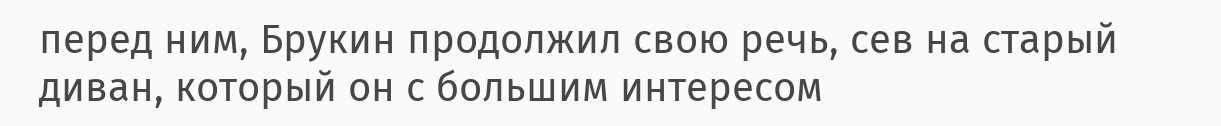перед ним, Брукин продолжил свою речь, сев на старый диван, который он с большим интересом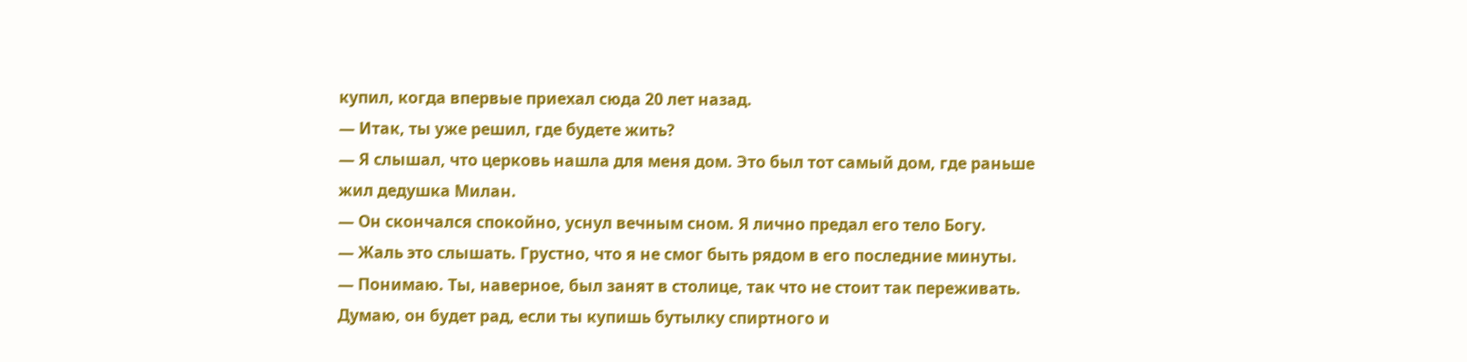купил, когда впервые приехал сюда 20 лет назад.
— Итак, ты уже решил, где будете жить?
— Я слышал, что церковь нашла для меня дом. Это был тот самый дом, где раньше жил дедушка Милан.
— Он скончался спокойно, уснул вечным сном. Я лично предал его тело Богу.
— Жаль это слышать. Грустно, что я не смог быть рядом в его последние минуты.
— Понимаю. Ты, наверное, был занят в столице, так что не стоит так переживать. Думаю, он будет рад, если ты купишь бутылку спиртного и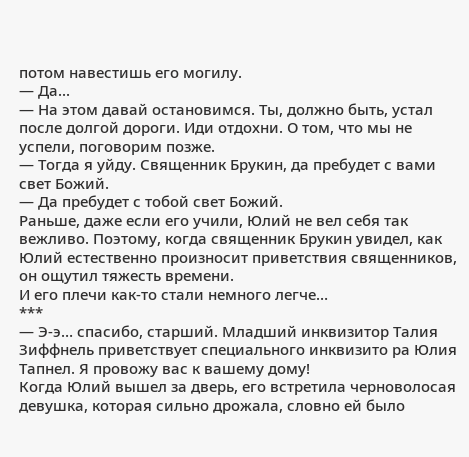потом навестишь его могилу.
— Да...
— На этом давай остановимся. Ты, должно быть, устал после долгой дороги. Иди отдохни. О том, что мы не успели, поговорим позже.
— Тогда я уйду. Священник Брукин, да пребудет с вами свет Божий.
— Да пребудет с тобой свет Божий.
Раньше, даже если его учили, Юлий не вел себя так вежливо. Поэтому, когда священник Брукин увидел, как Юлий естественно произносит приветствия священников, он ощутил тяжесть времени.
И его плечи как-то стали немного легче…
***
— Э-э… спасибо, старший. Младший инквизитор Талия Зиффнель приветствует специального инквизито ра Юлия Тапнел. Я провожу вас к вашему дому!
Когда Юлий вышел за дверь, его встретила черноволосая девушка, которая сильно дрожала, словно ей было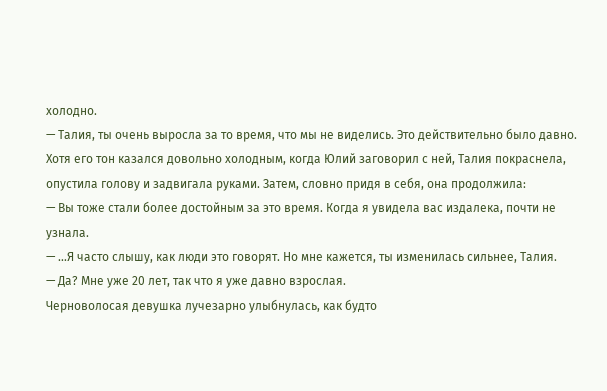холодно.
— Талия, ты очень выросла за то время, что мы не виделись. Это действительно было давно.
Хотя его тон казался довольно холодным, когда Юлий заговорил с ней, Талия покраснела, опустила голову и задвигала руками. Затем, словно придя в себя, она продолжила:
— Вы тоже стали более достойным за это время. Когда я увидела вас издалека, почти не узнала.
— …Я часто слышу, как люди это говорят. Но мне кажется, ты изменилась сильнее, Талия.
— Да? Мне уже 20 лет, так что я уже давно взрослая.
Черноволосая девушка лучезарно улыбнулась, как будто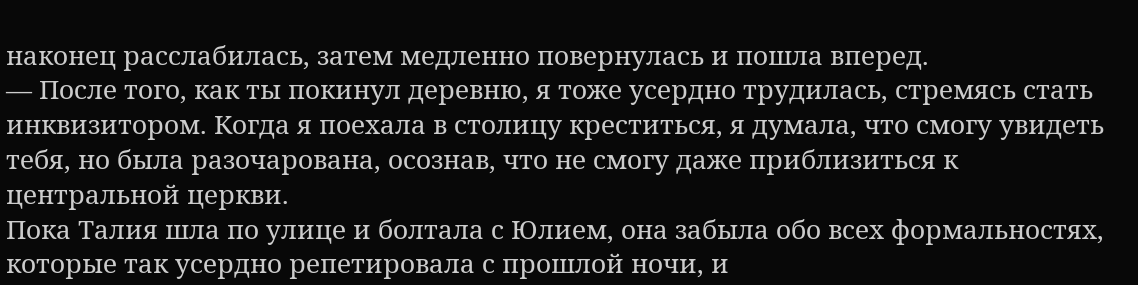наконец расслабилась, затем медленно повернулась и пошла вперед.
— После того, как ты покинул деревню, я тоже усердно трудилась, стремясь стать инквизитором. Когда я поехала в столицу креститься, я думала, что смогу увидеть тебя, но была разочарована, осознав, что не смогу даже приблизиться к центральной церкви.
Пока Талия шла по улице и болтала с Юлием, она забыла обо всех формальностях, которые так усердно репетировала с прошлой ночи, и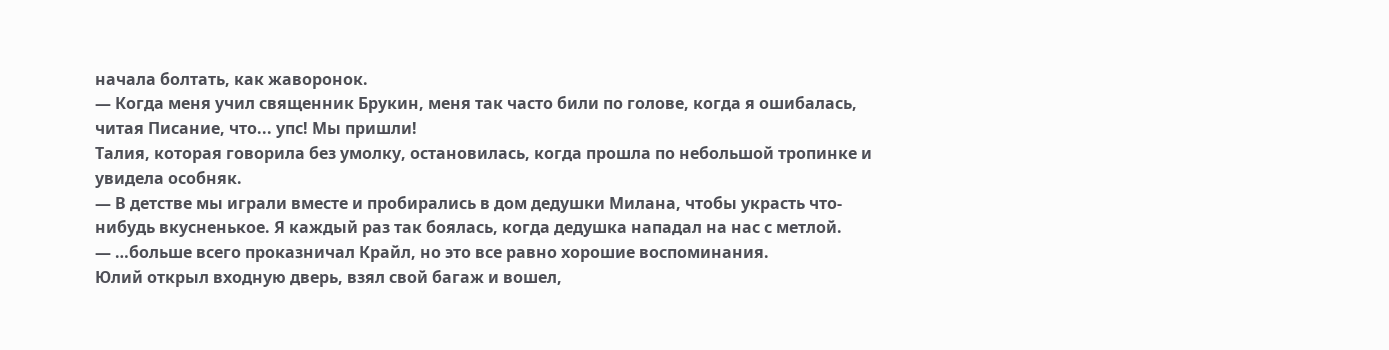начала болтать, как жаворонок.
— Когда меня учил священник Брукин, меня так часто били по голове, когда я ошибалась, читая Писание, что... упс! Мы пришли!
Талия, которая говорила без умолку, остановилась, когда прошла по небольшой тропинке и увидела особняк.
— В детстве мы играли вместе и пробирались в дом дедушки Милана, чтобы украсть что-нибудь вкусненькое. Я каждый раз так боялась, когда дедушка нападал на нас с метлой.
— …больше всего проказничал Крайл, но это все равно хорошие воспоминания.
Юлий открыл входную дверь, взял свой багаж и вошел,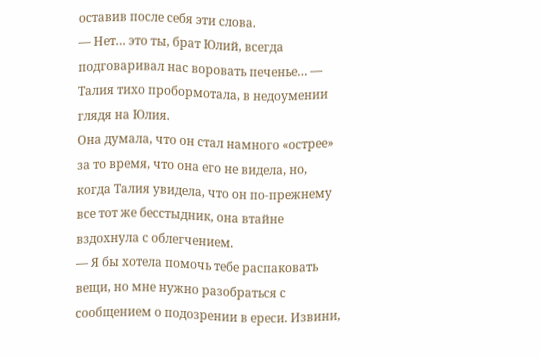оставив после себя эти слова.
— Нет… это ты, брат Юлий, всегда подговаривал нас воровать печенье… — Талия тихо пробормотала, в недоумении глядя на Юлия.
Она думала, что он стал намного «острее» за то время, что она его не видела, но, когда Талия увидела, что он по-прежнему все тот же бесстыдник, она втайне вздохнула с облегчением.
— Я бы хотела помочь тебе распаковать вещи, но мне нужно разобраться с сообщением о подозрении в ереси. Извини,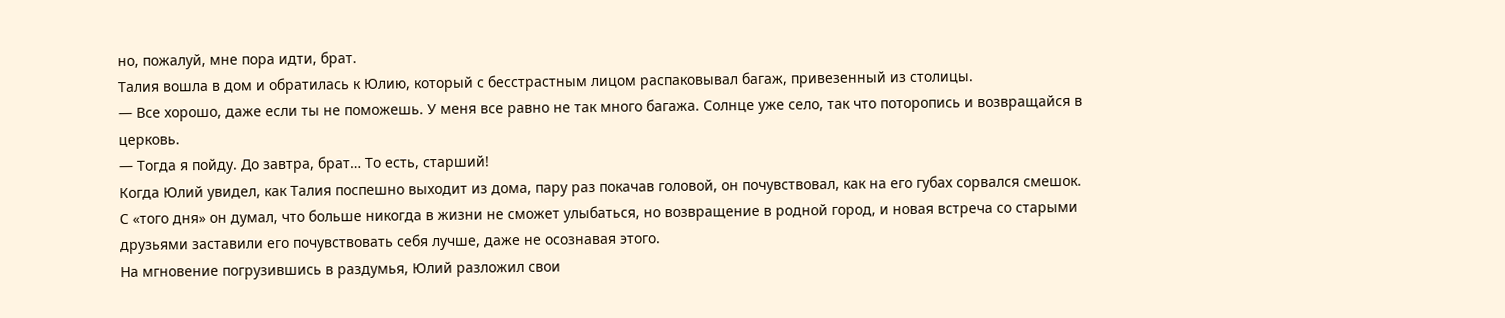но, пожалуй, мне пора идти, брат.
Талия вошла в дом и обратилась к Юлию, который с бесстрастным лицом распаковывал багаж, привезенный из столицы.
— Все хорошо, даже если ты не поможешь. У меня все равно не так много багажа. Солнце уже село, так что поторопись и возвращайся в церковь.
— Тогда я пойду. До завтра, брат… То есть, старший!
Когда Юлий увидел, как Талия поспешно выходит из дома, пару раз покачав головой, он почувствовал, как на его губах сорвался смешок.
С «того дня» он думал, что больше никогда в жизни не сможет улыбаться, но возвращение в родной город, и новая встреча со старыми друзьями заставили его почувствовать себя лучше, даже не осознавая этого.
На мгновение погрузившись в раздумья, Юлий разложил свои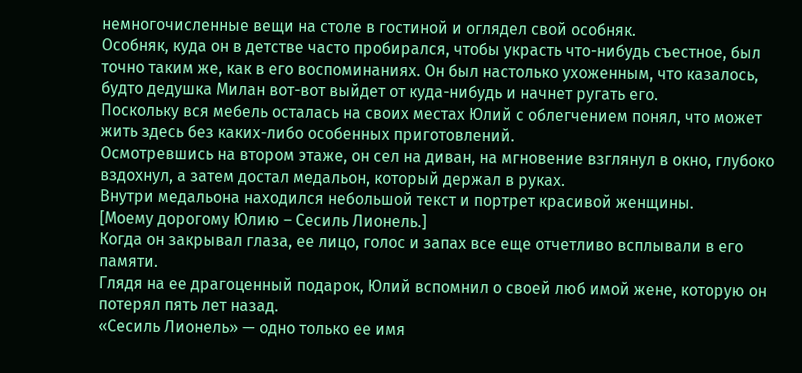немногочисленные вещи на столе в гостиной и оглядел свой особняк.
Особняк, куда он в детстве часто пробирался, чтобы украсть что-нибудь съестное, был точно таким же, как в его воспоминаниях. Он был настолько ухоженным, что казалось, будто дедушка Милан вот-вот выйдет от куда-нибудь и начнет ругать его.
Поскольку вся мебель осталась на своих местах Юлий с облегчением понял, что может жить здесь без каких-либо особенных приготовлений.
Осмотревшись на втором этаже, он сел на диван, на мгновение взглянул в окно, глубоко вздохнул, а затем достал медальон, который держал в руках.
Внутри медальона находился небольшой текст и портрет красивой женщины.
[Моему дорогому Юлию – Сесиль Лионель.]
Когда он закрывал глаза, ее лицо, голос и запах все еще отчетливо всплывали в его памяти.
Глядя на ее драгоценный подарок, Юлий вспомнил о своей люб имой жене, которую он потерял пять лет назад.
«Сесиль Лионель» — одно только ее имя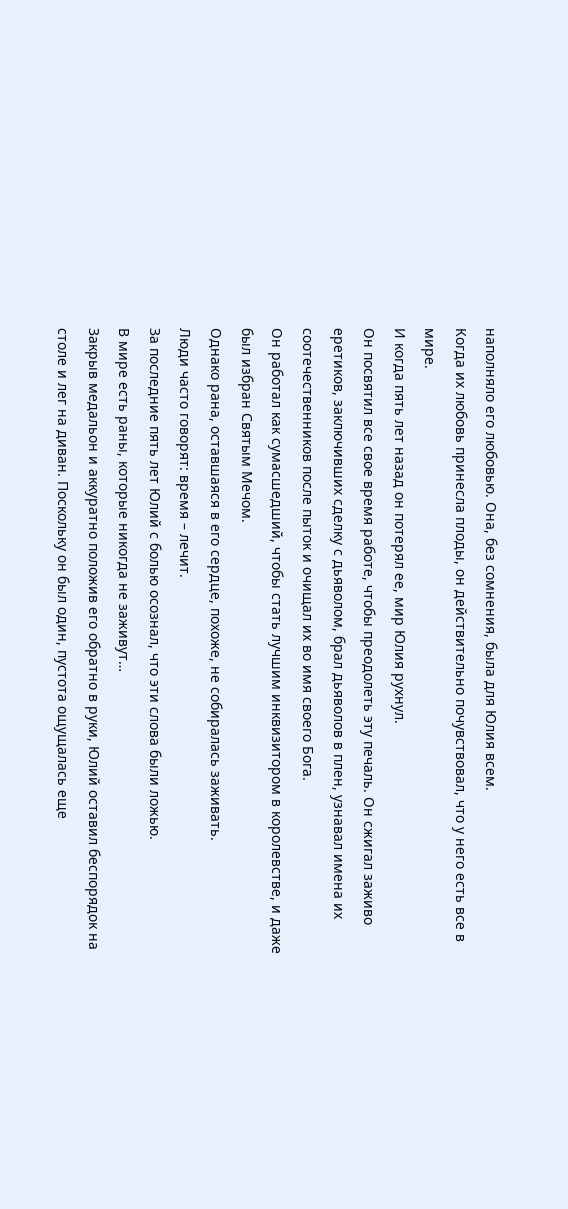наполняло его любовью. Она, без сомнения, была для Юлия всем.
Когда их любовь принесла плоды, он действительно почувствовал, что у него есть все в мире.
И когда пять лет назад он потерял ее, мир Юлия рухнул.
Он посвятил все свое время работе, чтобы преодолеть эту печаль. Он сжигал заживо еретиков, заключивших сделку с дьяволом, брал дьяволов в плен, узнавал имена их соотечественников после пыток и очищал их во имя своего Бога.
Он работал как сумасшедший, чтобы стать лучшим инквизитором в королевстве, и даже был избран Святым Мечом.
Однако рана, оставшаяся в его сердце, похоже, не собиралась заживать.
Люди часто говорят: время – лечит.
За последние пять лет Юлий с болью осознал, что эти слова были ложью.
В мире есть раны, которые никогда не заживут…
Закрыв медальон и аккуратно положив его обратно в руки, Юлий оставил беспорядок на столе и лег на диван. Поскольку он был один, пустота ощущалась еще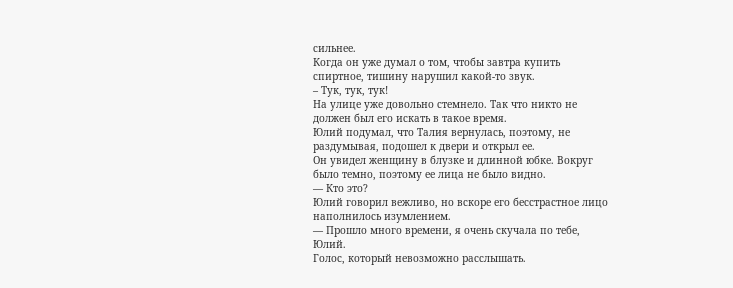сильнее.
Когда он уже думал о том, чтобы завтра купить спиртное, тишину нарушил какой-то звук.
– Тук, тук, тук!
На улице уже довольно стемнело. Так что никто не должен был его искать в такое время.
Юлий подумал, что Талия вернулась, поэтому, не раздумывая, подошел к двери и открыл ее.
Он увидел женщину в блузке и длинной юбке. Вокруг было темно, поэтому ее лица не было видно.
— Кто это?
Юлий говорил вежливо, но вскоре его бесстрастное лицо наполнилось изумлением.
— Прошло много времени, я очень скучала по тебе, Юлий.
Голос, который невозможно расслышать.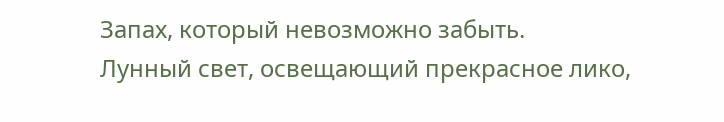Запах, который невозможно забыть.
Лунный свет, освещающий прекрасное лико,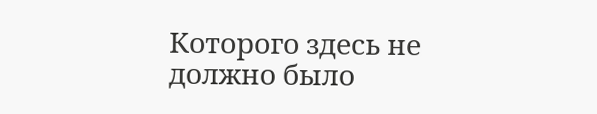Которого здесь не должно было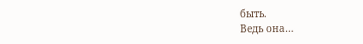быть.
Ведь она…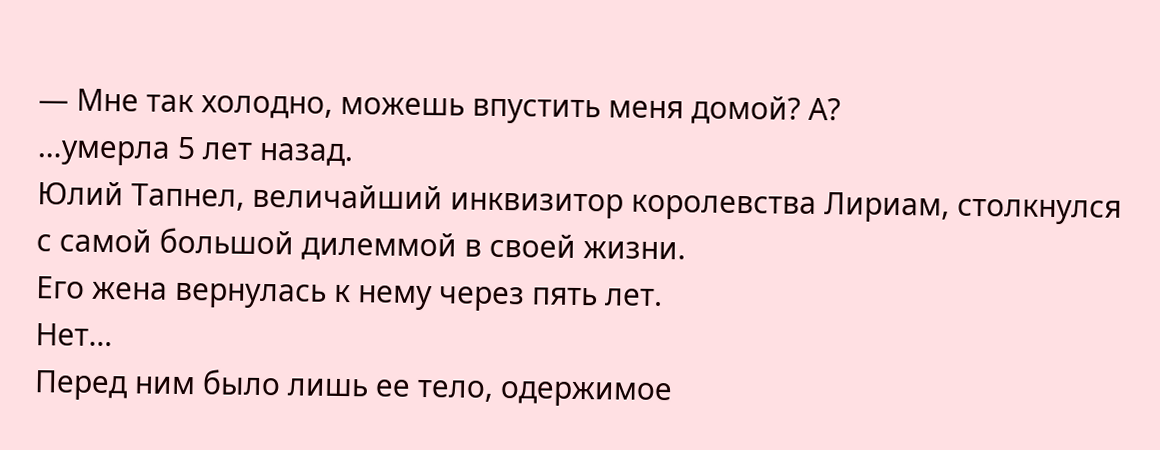— Мне так холодно, можешь впустить меня домой? А?
…умерла 5 лет назад.
Юлий Тапнел, величайший инквизитор королевства Лириам, столкнулся с самой большой дилеммой в своей жизни.
Его жена вернулась к нему через пять лет.
Нет…
Перед ним было лишь ее тело, одержимое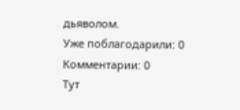дьяволом.
Уже поблагодарили: 0
Комментарии: 0
Тут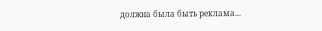должна была быть реклама...